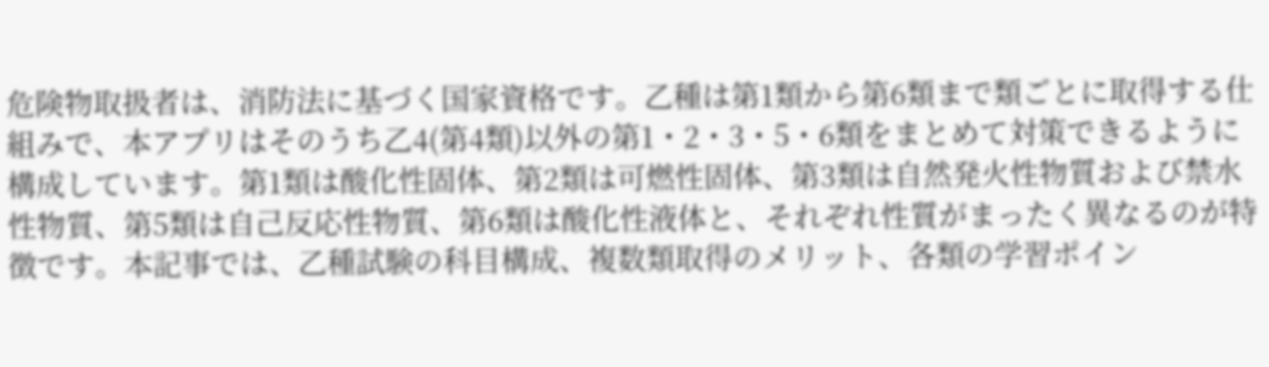危険物取扱者は、消防法に基づく国家資格です。乙種は第1類から第6類まで類ごとに取得する仕組みで、本アプリはそのうち乙4(第4類)以外の第1・2・3・5・6類をまとめて対策できるように構成しています。第1類は酸化性固体、第2類は可燃性固体、第3類は自然発火性物質および禁水性物質、第5類は自己反応性物質、第6類は酸化性液体と、それぞれ性質がまったく異なるのが特徴です。本記事では、乙種試験の科目構成、複数類取得のメリット、各類の学習ポイン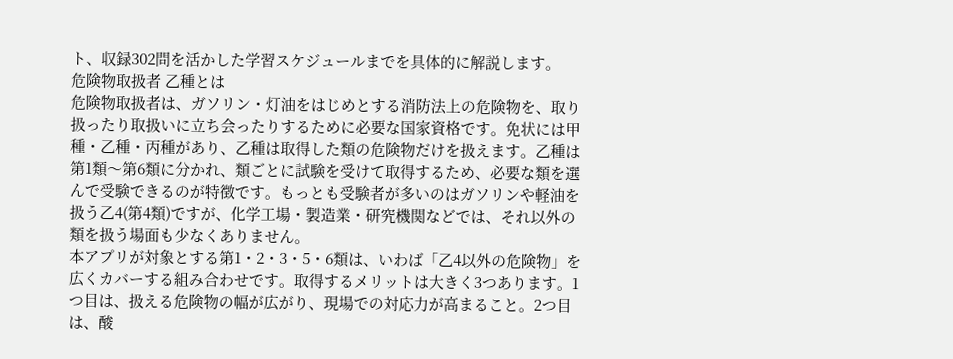ト、収録302問を活かした学習スケジュールまでを具体的に解説します。
危険物取扱者 乙種とは
危険物取扱者は、ガソリン・灯油をはじめとする消防法上の危険物を、取り扱ったり取扱いに立ち会ったりするために必要な国家資格です。免状には甲種・乙種・丙種があり、乙種は取得した類の危険物だけを扱えます。乙種は第1類〜第6類に分かれ、類ごとに試験を受けて取得するため、必要な類を選んで受験できるのが特徴です。もっとも受験者が多いのはガソリンや軽油を扱う乙4(第4類)ですが、化学工場・製造業・研究機関などでは、それ以外の類を扱う場面も少なくありません。
本アプリが対象とする第1・2・3・5・6類は、いわば「乙4以外の危険物」を広くカバーする組み合わせです。取得するメリットは大きく3つあります。1つ目は、扱える危険物の幅が広がり、現場での対応力が高まること。2つ目は、酸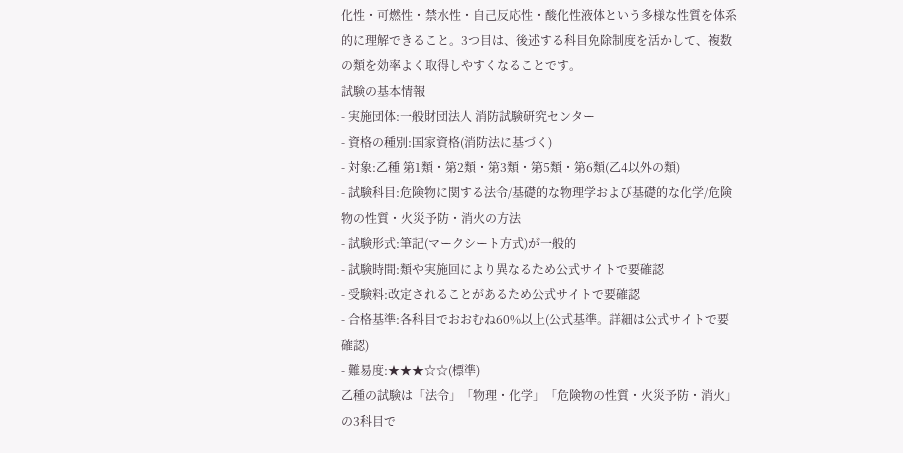化性・可燃性・禁水性・自己反応性・酸化性液体という多様な性質を体系的に理解できること。3つ目は、後述する科目免除制度を活かして、複数の類を効率よく取得しやすくなることです。
試験の基本情報
- 実施団体:一般財団法人 消防試験研究センター
- 資格の種別:国家資格(消防法に基づく)
- 対象:乙種 第1類・第2類・第3類・第5類・第6類(乙4以外の類)
- 試験科目:危険物に関する法令/基礎的な物理学および基礎的な化学/危険物の性質・火災予防・消火の方法
- 試験形式:筆記(マークシート方式)が一般的
- 試験時間:類や実施回により異なるため公式サイトで要確認
- 受験料:改定されることがあるため公式サイトで要確認
- 合格基準:各科目でおおむね60%以上(公式基準。詳細は公式サイトで要確認)
- 難易度:★★★☆☆(標準)
乙種の試験は「法令」「物理・化学」「危険物の性質・火災予防・消火」の3科目で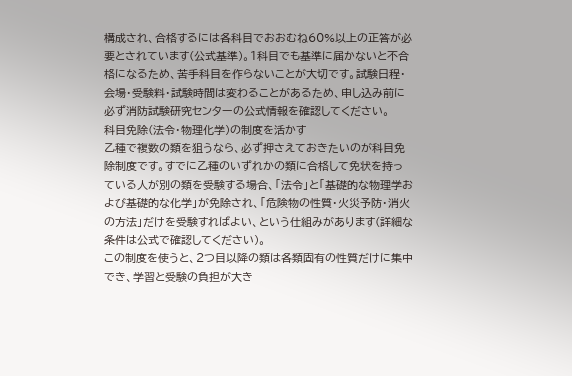構成され、合格するには各科目でおおむね60%以上の正答が必要とされています(公式基準)。1科目でも基準に届かないと不合格になるため、苦手科目を作らないことが大切です。試験日程・会場・受験料・試験時間は変わることがあるため、申し込み前に必ず消防試験研究センターの公式情報を確認してください。
科目免除(法令・物理化学)の制度を活かす
乙種で複数の類を狙うなら、必ず押さえておきたいのが科目免除制度です。すでに乙種のいずれかの類に合格して免状を持っている人が別の類を受験する場合、「法令」と「基礎的な物理学および基礎的な化学」が免除され、「危険物の性質・火災予防・消火の方法」だけを受験すればよい、という仕組みがあります(詳細な条件は公式で確認してください)。
この制度を使うと、2つ目以降の類は各類固有の性質だけに集中でき、学習と受験の負担が大き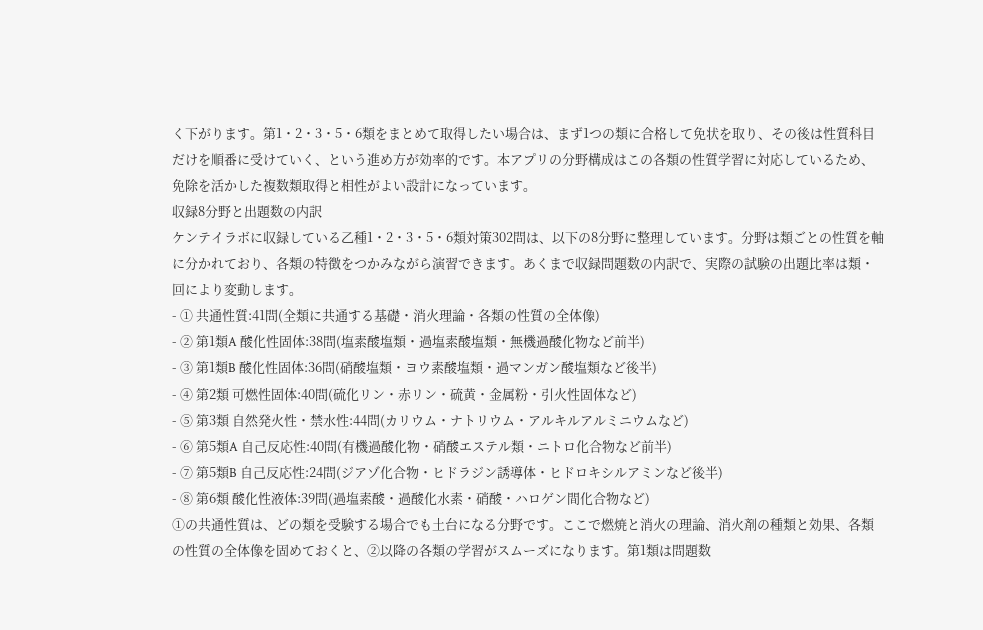く下がります。第1・2・3・5・6類をまとめて取得したい場合は、まず1つの類に合格して免状を取り、その後は性質科目だけを順番に受けていく、という進め方が効率的です。本アプリの分野構成はこの各類の性質学習に対応しているため、免除を活かした複数類取得と相性がよい設計になっています。
収録8分野と出題数の内訳
ケンテイラボに収録している乙種1・2・3・5・6類対策302問は、以下の8分野に整理しています。分野は類ごとの性質を軸に分かれており、各類の特徴をつかみながら演習できます。あくまで収録問題数の内訳で、実際の試験の出題比率は類・回により変動します。
- ① 共通性質:41問(全類に共通する基礎・消火理論・各類の性質の全体像)
- ② 第1類A 酸化性固体:38問(塩素酸塩類・過塩素酸塩類・無機過酸化物など前半)
- ③ 第1類B 酸化性固体:36問(硝酸塩類・ヨウ素酸塩類・過マンガン酸塩類など後半)
- ④ 第2類 可燃性固体:40問(硫化リン・赤リン・硫黄・金属粉・引火性固体など)
- ⑤ 第3類 自然発火性・禁水性:44問(カリウム・ナトリウム・アルキルアルミニウムなど)
- ⑥ 第5類A 自己反応性:40問(有機過酸化物・硝酸エステル類・ニトロ化合物など前半)
- ⑦ 第5類B 自己反応性:24問(ジアゾ化合物・ヒドラジン誘導体・ヒドロキシルアミンなど後半)
- ⑧ 第6類 酸化性液体:39問(過塩素酸・過酸化水素・硝酸・ハロゲン間化合物など)
①の共通性質は、どの類を受験する場合でも土台になる分野です。ここで燃焼と消火の理論、消火剤の種類と効果、各類の性質の全体像を固めておくと、②以降の各類の学習がスムーズになります。第1類は問題数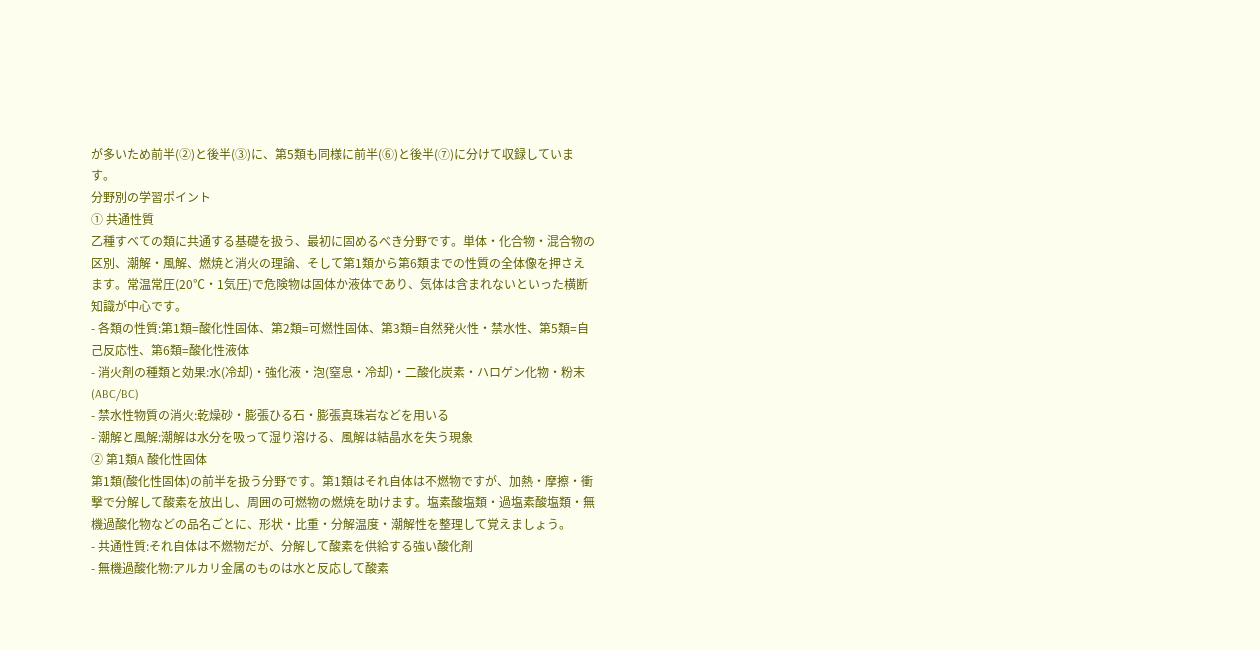が多いため前半(②)と後半(③)に、第5類も同様に前半(⑥)と後半(⑦)に分けて収録しています。
分野別の学習ポイント
① 共通性質
乙種すべての類に共通する基礎を扱う、最初に固めるべき分野です。単体・化合物・混合物の区別、潮解・風解、燃焼と消火の理論、そして第1類から第6類までの性質の全体像を押さえます。常温常圧(20℃・1気圧)で危険物は固体か液体であり、気体は含まれないといった横断知識が中心です。
- 各類の性質:第1類=酸化性固体、第2類=可燃性固体、第3類=自然発火性・禁水性、第5類=自己反応性、第6類=酸化性液体
- 消火剤の種類と効果:水(冷却)・強化液・泡(窒息・冷却)・二酸化炭素・ハロゲン化物・粉末(ABC/BC)
- 禁水性物質の消火:乾燥砂・膨張ひる石・膨張真珠岩などを用いる
- 潮解と風解:潮解は水分を吸って湿り溶ける、風解は結晶水を失う現象
② 第1類A 酸化性固体
第1類(酸化性固体)の前半を扱う分野です。第1類はそれ自体は不燃物ですが、加熱・摩擦・衝撃で分解して酸素を放出し、周囲の可燃物の燃焼を助けます。塩素酸塩類・過塩素酸塩類・無機過酸化物などの品名ごとに、形状・比重・分解温度・潮解性を整理して覚えましょう。
- 共通性質:それ自体は不燃物だが、分解して酸素を供給する強い酸化剤
- 無機過酸化物:アルカリ金属のものは水と反応して酸素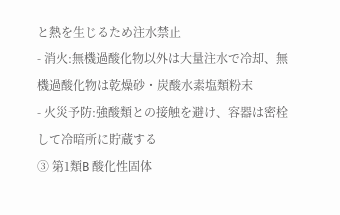と熱を生じるため注水禁止
- 消火:無機過酸化物以外は大量注水で冷却、無機過酸化物は乾燥砂・炭酸水素塩類粉末
- 火災予防:強酸類との接触を避け、容器は密栓して冷暗所に貯蔵する
③ 第1類B 酸化性固体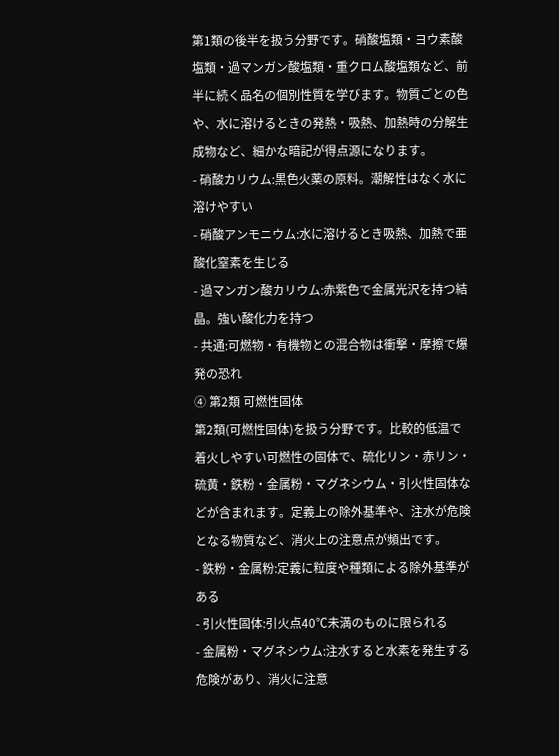第1類の後半を扱う分野です。硝酸塩類・ヨウ素酸塩類・過マンガン酸塩類・重クロム酸塩類など、前半に続く品名の個別性質を学びます。物質ごとの色や、水に溶けるときの発熱・吸熱、加熱時の分解生成物など、細かな暗記が得点源になります。
- 硝酸カリウム:黒色火薬の原料。潮解性はなく水に溶けやすい
- 硝酸アンモニウム:水に溶けるとき吸熱、加熱で亜酸化窒素を生じる
- 過マンガン酸カリウム:赤紫色で金属光沢を持つ結晶。強い酸化力を持つ
- 共通:可燃物・有機物との混合物は衝撃・摩擦で爆発の恐れ
④ 第2類 可燃性固体
第2類(可燃性固体)を扱う分野です。比較的低温で着火しやすい可燃性の固体で、硫化リン・赤リン・硫黄・鉄粉・金属粉・マグネシウム・引火性固体などが含まれます。定義上の除外基準や、注水が危険となる物質など、消火上の注意点が頻出です。
- 鉄粉・金属粉:定義に粒度や種類による除外基準がある
- 引火性固体:引火点40℃未満のものに限られる
- 金属粉・マグネシウム:注水すると水素を発生する危険があり、消火に注意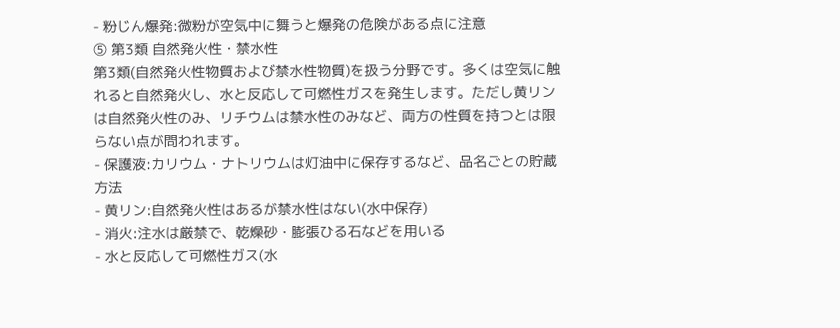- 粉じん爆発:微粉が空気中に舞うと爆発の危険がある点に注意
⑤ 第3類 自然発火性・禁水性
第3類(自然発火性物質および禁水性物質)を扱う分野です。多くは空気に触れると自然発火し、水と反応して可燃性ガスを発生します。ただし黄リンは自然発火性のみ、リチウムは禁水性のみなど、両方の性質を持つとは限らない点が問われます。
- 保護液:カリウム・ナトリウムは灯油中に保存するなど、品名ごとの貯蔵方法
- 黄リン:自然発火性はあるが禁水性はない(水中保存)
- 消火:注水は厳禁で、乾燥砂・膨張ひる石などを用いる
- 水と反応して可燃性ガス(水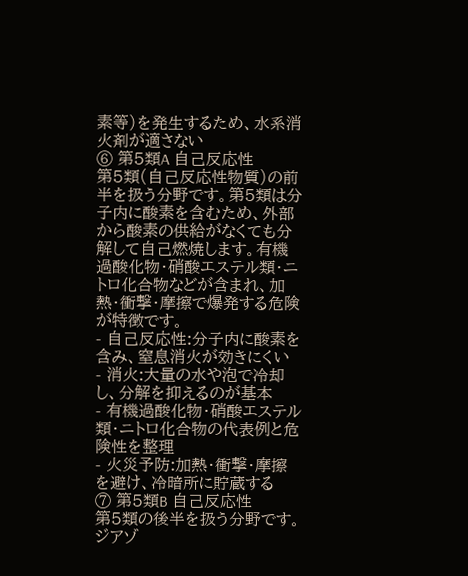素等)を発生するため、水系消火剤が適さない
⑥ 第5類A 自己反応性
第5類(自己反応性物質)の前半を扱う分野です。第5類は分子内に酸素を含むため、外部から酸素の供給がなくても分解して自己燃焼します。有機過酸化物・硝酸エステル類・ニトロ化合物などが含まれ、加熱・衝撃・摩擦で爆発する危険が特徴です。
- 自己反応性:分子内に酸素を含み、窒息消火が効きにくい
- 消火:大量の水や泡で冷却し、分解を抑えるのが基本
- 有機過酸化物・硝酸エステル類・ニトロ化合物の代表例と危険性を整理
- 火災予防:加熱・衝撃・摩擦を避け、冷暗所に貯蔵する
⑦ 第5類B 自己反応性
第5類の後半を扱う分野です。ジアゾ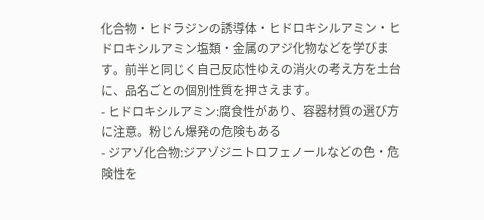化合物・ヒドラジンの誘導体・ヒドロキシルアミン・ヒドロキシルアミン塩類・金属のアジ化物などを学びます。前半と同じく自己反応性ゆえの消火の考え方を土台に、品名ごとの個別性質を押さえます。
- ヒドロキシルアミン:腐食性があり、容器材質の選び方に注意。粉じん爆発の危険もある
- ジアゾ化合物:ジアゾジニトロフェノールなどの色・危険性を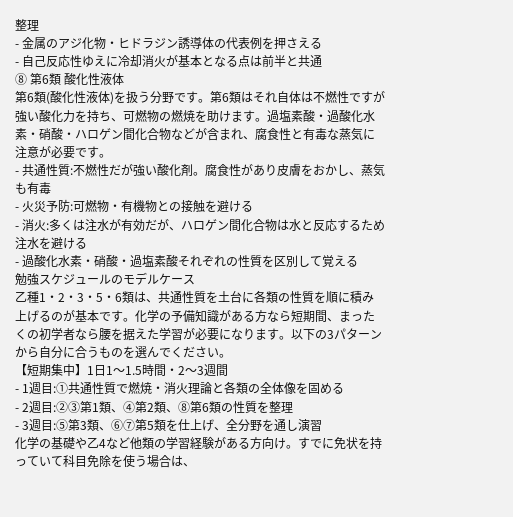整理
- 金属のアジ化物・ヒドラジン誘導体の代表例を押さえる
- 自己反応性ゆえに冷却消火が基本となる点は前半と共通
⑧ 第6類 酸化性液体
第6類(酸化性液体)を扱う分野です。第6類はそれ自体は不燃性ですが強い酸化力を持ち、可燃物の燃焼を助けます。過塩素酸・過酸化水素・硝酸・ハロゲン間化合物などが含まれ、腐食性と有毒な蒸気に注意が必要です。
- 共通性質:不燃性だが強い酸化剤。腐食性があり皮膚をおかし、蒸気も有毒
- 火災予防:可燃物・有機物との接触を避ける
- 消火:多くは注水が有効だが、ハロゲン間化合物は水と反応するため注水を避ける
- 過酸化水素・硝酸・過塩素酸それぞれの性質を区別して覚える
勉強スケジュールのモデルケース
乙種1・2・3・5・6類は、共通性質を土台に各類の性質を順に積み上げるのが基本です。化学の予備知識がある方なら短期間、まったくの初学者なら腰を据えた学習が必要になります。以下の3パターンから自分に合うものを選んでください。
【短期集中】1日1〜1.5時間・2〜3週間
- 1週目:①共通性質で燃焼・消火理論と各類の全体像を固める
- 2週目:②③第1類、④第2類、⑧第6類の性質を整理
- 3週目:⑤第3類、⑥⑦第5類を仕上げ、全分野を通し演習
化学の基礎や乙4など他類の学習経験がある方向け。すでに免状を持っていて科目免除を使う場合は、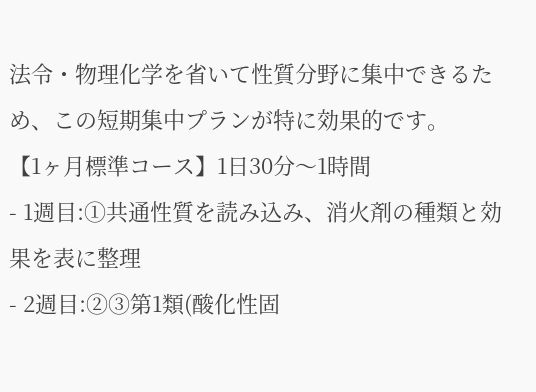法令・物理化学を省いて性質分野に集中できるため、この短期集中プランが特に効果的です。
【1ヶ月標準コース】1日30分〜1時間
- 1週目:①共通性質を読み込み、消火剤の種類と効果を表に整理
- 2週目:②③第1類(酸化性固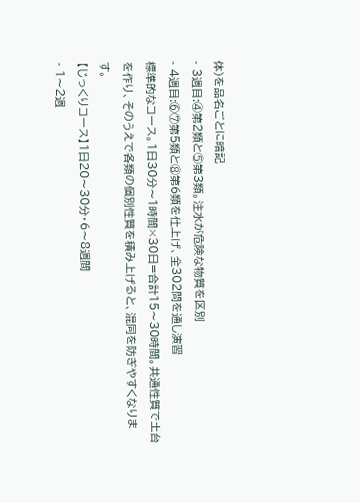体)を品名ごとに暗記
- 3週目:④第2類と⑤第3類。注水が危険な物質を区別
- 4週目:⑥⑦第5類と⑧第6類を仕上げ、全302問を通し演習
標準的なコース。1日30分〜1時間×30日=合計15〜30時間。共通性質で土台を作り、そのうえで各類の個別性質を積み上げると、混同を防ぎやすくなります。
【じっくりコース】1日20〜30分・6〜8週間
- 1〜2週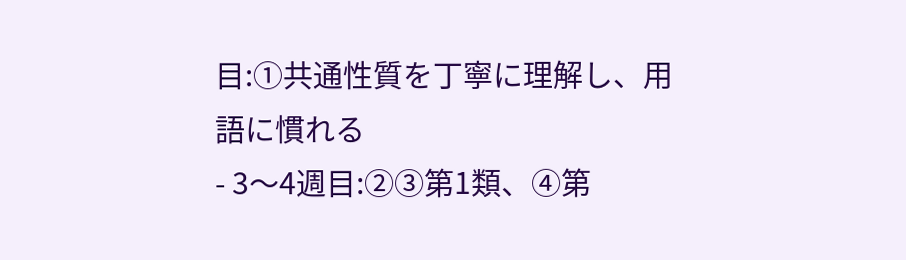目:①共通性質を丁寧に理解し、用語に慣れる
- 3〜4週目:②③第1類、④第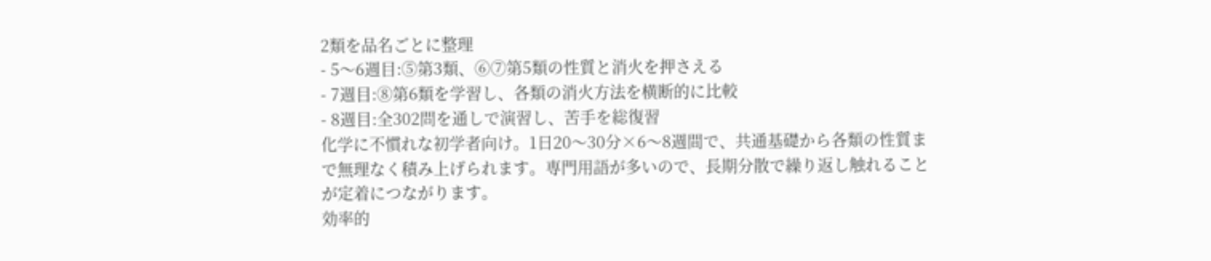2類を品名ごとに整理
- 5〜6週目:⑤第3類、⑥⑦第5類の性質と消火を押さえる
- 7週目:⑧第6類を学習し、各類の消火方法を横断的に比較
- 8週目:全302問を通しで演習し、苦手を総復習
化学に不慣れな初学者向け。1日20〜30分×6〜8週間で、共通基礎から各類の性質まで無理なく積み上げられます。専門用語が多いので、長期分散で繰り返し触れることが定着につながります。
効率的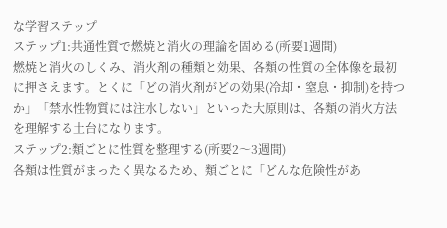な学習ステップ
ステップ1:共通性質で燃焼と消火の理論を固める(所要1週間)
燃焼と消火のしくみ、消火剤の種類と効果、各類の性質の全体像を最初に押さえます。とくに「どの消火剤がどの効果(冷却・窒息・抑制)を持つか」「禁水性物質には注水しない」といった大原則は、各類の消火方法を理解する土台になります。
ステップ2:類ごとに性質を整理する(所要2〜3週間)
各類は性質がまったく異なるため、類ごとに「どんな危険性があ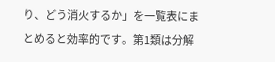り、どう消火するか」を一覧表にまとめると効率的です。第1類は分解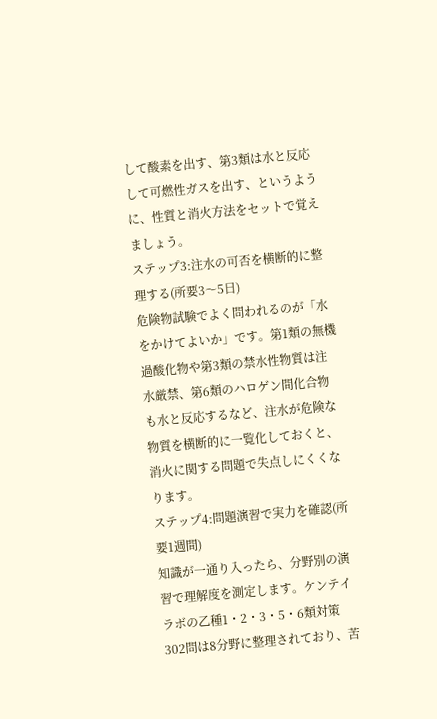して酸素を出す、第3類は水と反応して可燃性ガスを出す、というように、性質と消火方法をセットで覚えましょう。
ステップ3:注水の可否を横断的に整理する(所要3〜5日)
危険物試験でよく問われるのが「水をかけてよいか」です。第1類の無機過酸化物や第3類の禁水性物質は注水厳禁、第6類のハロゲン間化合物も水と反応するなど、注水が危険な物質を横断的に一覧化しておくと、消火に関する問題で失点しにくくなります。
ステップ4:問題演習で実力を確認(所要1週間)
知識が一通り入ったら、分野別の演習で理解度を測定します。ケンテイラボの乙種1・2・3・5・6類対策302問は8分野に整理されており、苦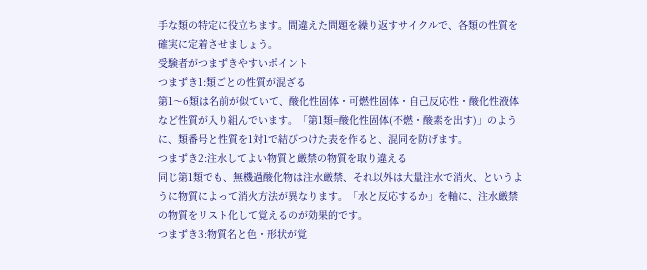手な類の特定に役立ちます。間違えた問題を繰り返すサイクルで、各類の性質を確実に定着させましょう。
受験者がつまずきやすいポイント
つまずき1:類ごとの性質が混ざる
第1〜6類は名前が似ていて、酸化性固体・可燃性固体・自己反応性・酸化性液体など性質が入り組んでいます。「第1類=酸化性固体(不燃・酸素を出す)」のように、類番号と性質を1対1で結びつけた表を作ると、混同を防げます。
つまずき2:注水してよい物質と厳禁の物質を取り違える
同じ第1類でも、無機過酸化物は注水厳禁、それ以外は大量注水で消火、というように物質によって消火方法が異なります。「水と反応するか」を軸に、注水厳禁の物質をリスト化して覚えるのが効果的です。
つまずき3:物質名と色・形状が覚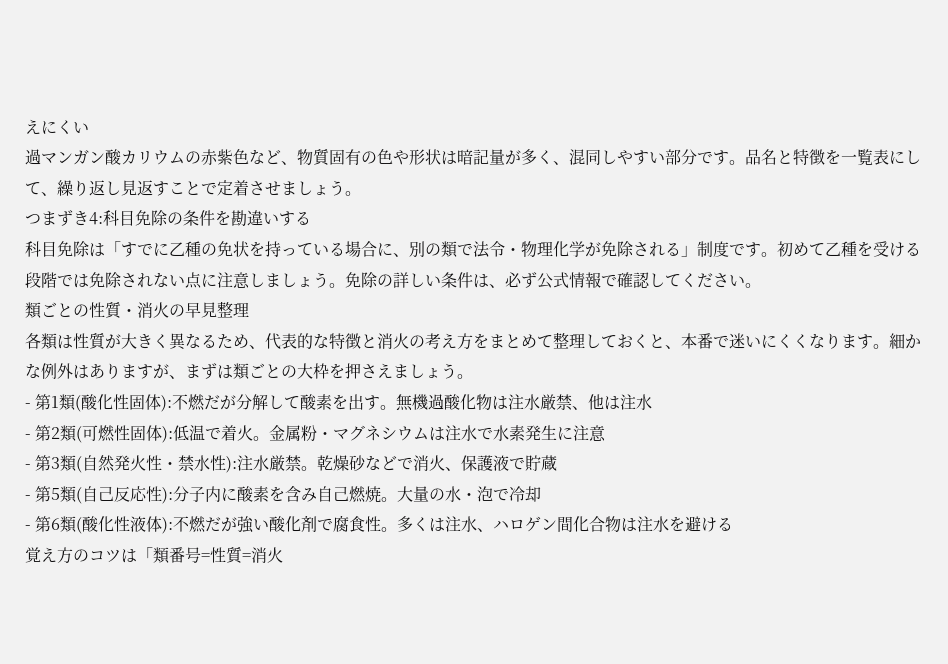えにくい
過マンガン酸カリウムの赤紫色など、物質固有の色や形状は暗記量が多く、混同しやすい部分です。品名と特徴を一覧表にして、繰り返し見返すことで定着させましょう。
つまずき4:科目免除の条件を勘違いする
科目免除は「すでに乙種の免状を持っている場合に、別の類で法令・物理化学が免除される」制度です。初めて乙種を受ける段階では免除されない点に注意しましょう。免除の詳しい条件は、必ず公式情報で確認してください。
類ごとの性質・消火の早見整理
各類は性質が大きく異なるため、代表的な特徴と消火の考え方をまとめて整理しておくと、本番で迷いにくくなります。細かな例外はありますが、まずは類ごとの大枠を押さえましょう。
- 第1類(酸化性固体):不燃だが分解して酸素を出す。無機過酸化物は注水厳禁、他は注水
- 第2類(可燃性固体):低温で着火。金属粉・マグネシウムは注水で水素発生に注意
- 第3類(自然発火性・禁水性):注水厳禁。乾燥砂などで消火、保護液で貯蔵
- 第5類(自己反応性):分子内に酸素を含み自己燃焼。大量の水・泡で冷却
- 第6類(酸化性液体):不燃だが強い酸化剤で腐食性。多くは注水、ハロゲン間化合物は注水を避ける
覚え方のコツは「類番号=性質=消火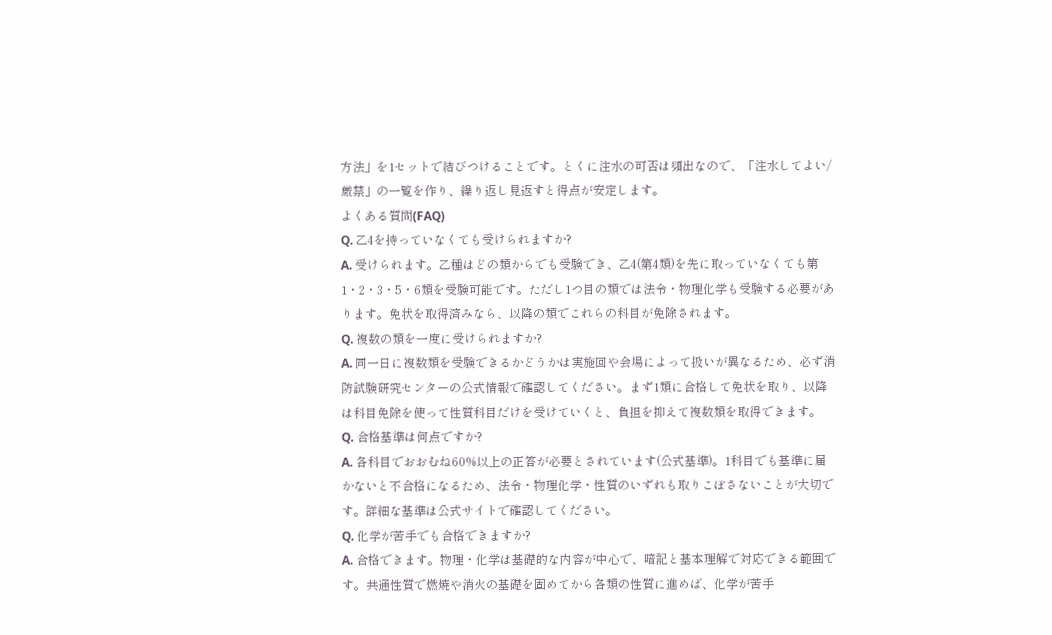方法」を1セットで結びつけることです。とくに注水の可否は頻出なので、「注水してよい/厳禁」の一覧を作り、繰り返し見返すと得点が安定します。
よくある質問(FAQ)
Q. 乙4を持っていなくても受けられますか?
A. 受けられます。乙種はどの類からでも受験でき、乙4(第4類)を先に取っていなくても第1・2・3・5・6類を受験可能です。ただし1つ目の類では法令・物理化学も受験する必要があります。免状を取得済みなら、以降の類でこれらの科目が免除されます。
Q. 複数の類を一度に受けられますか?
A. 同一日に複数類を受験できるかどうかは実施回や会場によって扱いが異なるため、必ず消防試験研究センターの公式情報で確認してください。まず1類に合格して免状を取り、以降は科目免除を使って性質科目だけを受けていくと、負担を抑えて複数類を取得できます。
Q. 合格基準は何点ですか?
A. 各科目でおおむね60%以上の正答が必要とされています(公式基準)。1科目でも基準に届かないと不合格になるため、法令・物理化学・性質のいずれも取りこぼさないことが大切です。詳細な基準は公式サイトで確認してください。
Q. 化学が苦手でも合格できますか?
A. 合格できます。物理・化学は基礎的な内容が中心で、暗記と基本理解で対応できる範囲です。共通性質で燃焼や消火の基礎を固めてから各類の性質に進めば、化学が苦手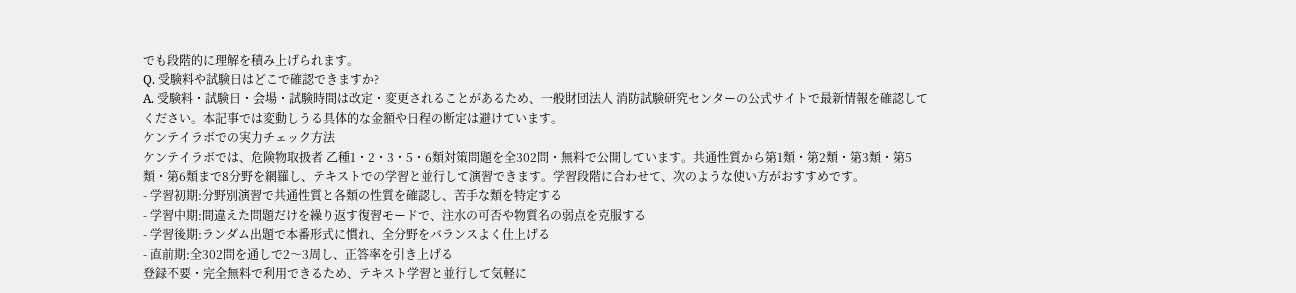でも段階的に理解を積み上げられます。
Q. 受験料や試験日はどこで確認できますか?
A. 受験料・試験日・会場・試験時間は改定・変更されることがあるため、一般財団法人 消防試験研究センターの公式サイトで最新情報を確認してください。本記事では変動しうる具体的な金額や日程の断定は避けています。
ケンテイラボでの実力チェック方法
ケンテイラボでは、危険物取扱者 乙種1・2・3・5・6類対策問題を全302問・無料で公開しています。共通性質から第1類・第2類・第3類・第5類・第6類まで8分野を網羅し、テキストでの学習と並行して演習できます。学習段階に合わせて、次のような使い方がおすすめです。
- 学習初期:分野別演習で共通性質と各類の性質を確認し、苦手な類を特定する
- 学習中期:間違えた問題だけを繰り返す復習モードで、注水の可否や物質名の弱点を克服する
- 学習後期:ランダム出題で本番形式に慣れ、全分野をバランスよく仕上げる
- 直前期:全302問を通しで2〜3周し、正答率を引き上げる
登録不要・完全無料で利用できるため、テキスト学習と並行して気軽に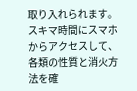取り入れられます。スキマ時間にスマホからアクセスして、各類の性質と消火方法を確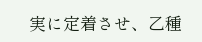実に定着させ、乙種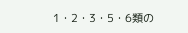1・2・3・5・6類の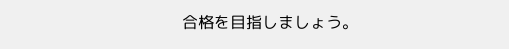合格を目指しましょう。